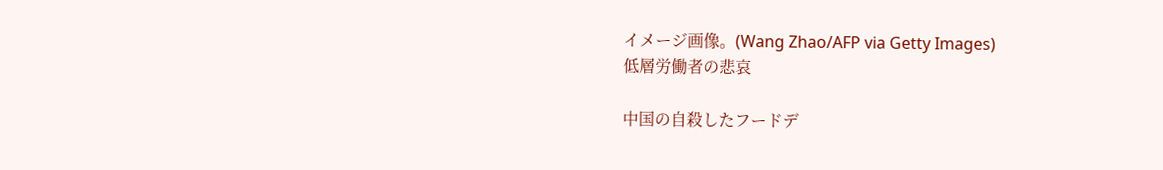イメージ画像。(Wang Zhao/AFP via Getty Images)
低層労働者の悲哀

中国の自殺したフードデ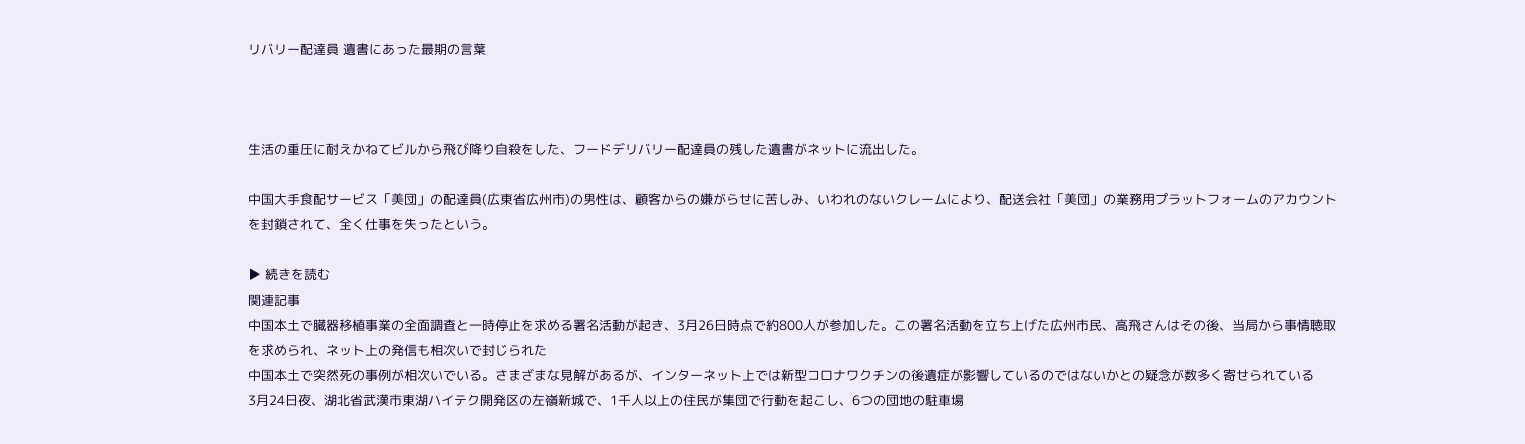リバリー配達員 遺書にあった最期の言葉



生活の重圧に耐えかねてビルから飛び降り自殺をした、フードデリバリー配達員の残した遺書がネットに流出した。

中国大手食配サービス「美団」の配達員(広東省広州市)の男性は、顧客からの嫌がらせに苦しみ、いわれのないクレームにより、配送会社「美団」の業務用プラットフォームのアカウントを封鎖されて、全く仕事を失ったという。

▶ 続きを読む
関連記事
中国本土で臓器移植事業の全面調査と一時停止を求める署名活動が起き、3月26日時点で約800人が参加した。この署名活動を立ち上げた広州市民、高飛さんはその後、当局から事情聴取を求められ、ネット上の発信も相次いで封じられた
中国本土で突然死の事例が相次いでいる。さまざまな見解があるが、インターネット上では新型コロナワクチンの後遺症が影響しているのではないかとの疑念が数多く寄せられている
3月24日夜、湖北省武漢市東湖ハイテク開発区の左嶺新城で、1千人以上の住民が集団で行動を起こし、6つの団地の駐車場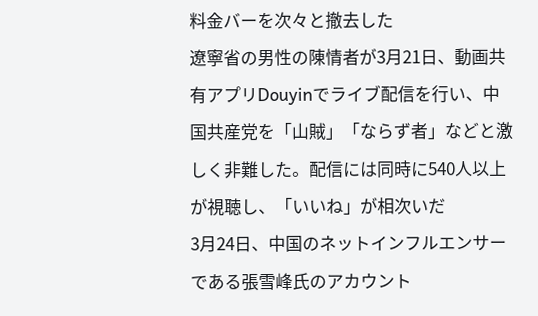料金バーを次々と撤去した
遼寧省の男性の陳情者が3月21日、動画共有アプリDouyinでライブ配信を行い、中国共産党を「山賊」「ならず者」などと激しく非難した。配信には同時に540人以上が視聴し、「いいね」が相次いだ
3月24日、中国のネットインフルエンサーである張雪峰氏のアカウント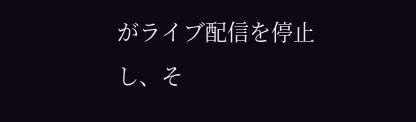がライブ配信を停止し、そ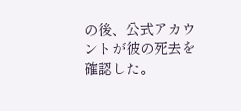の後、公式アカウントが彼の死去を確認した。